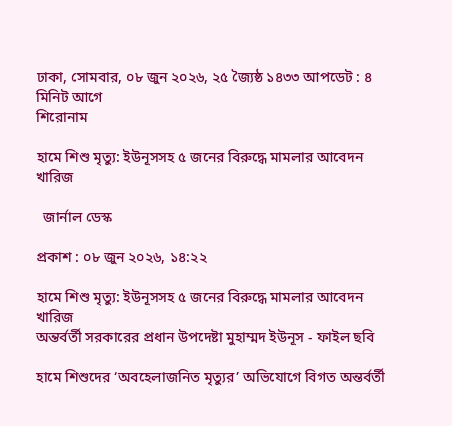ঢাকা, সোমবার, ০৮ জুন ২০২৬, ২৫ জ্যৈষ্ঠ ১৪৩৩ আপডেট : ৪ মিনিট আগে
শিরোনাম

হামে শিশু মৃত্যু: ইউনূসসহ ৫ জনের বিরুদ্ধে মামলার আবেদন খারিজ

  জার্নাল ডেস্ক

প্রকাশ : ০৮ জুন ২০২৬, ১৪:২২

হামে শিশু মৃত্যু: ইউনূসসহ ৫ জনের বিরুদ্ধে মামলার আবেদন খারিজ
অন্তর্বর্তী সরকারের প্রধান উপদেষ্টা মুহাম্মদ ইউনূস - ফাইল ছবি

হামে শিশুদের ‘অবহেলাজনিত মৃত্যুর’ অভিযোগে বিগত অন্তর্বর্তী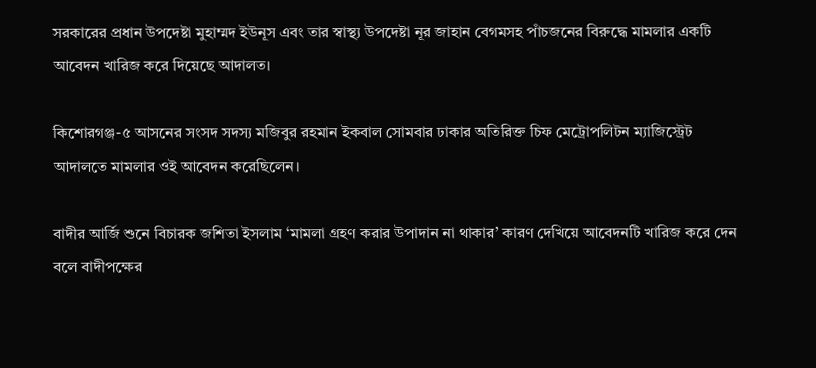সরকারের প্রধান উপদেষ্টা মুহাম্মদ ইউনূস এবং তার স্বাস্থ্য উপদেষ্টা নূর জাহান বেগমসহ পাঁচজনের বিরুদ্ধে মামলার একটি আবেদন খারিজ করে দিয়েছে আদালত।

কিশোরগঞ্জ-৫ আসনের সংসদ সদস্য মজিবুর রহমান ইকবাল সোমবার ঢাকার অতিরিক্ত চিফ মেট্রোপলিটন ম্যাজিস্ট্রেট আদালতে মামলার ওই আবেদন করেছিলেন।

বাদীর আর্জি শুনে বিচারক জশিতা ইসলাম ‘মামলা গ্রহণ করার উপাদান না থাকার’ কারণ দেখিয়ে আবেদনটি খারিজ করে দেন বলে বাদীপক্ষের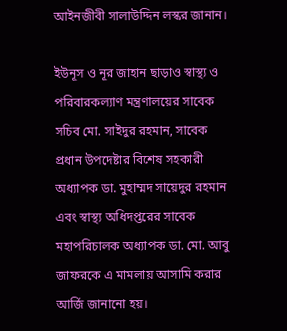আইনজীবী সালাউদ্দিন লস্কর জানান।

ইউনূস ও নূর জাহান ছাড়াও স্বাস্থ্য ও পরিবারকল্যাণ মন্ত্রণালয়ের সাবেক সচিব মো. সাইদুর রহমান, সাবেক প্রধান উপদেষ্টার বিশেষ সহকারী অধ্যাপক ডা. মুহাম্মদ সায়েদুর রহমান এবং স্বাস্থ্য অধিদপ্তরের সাবেক মহাপরিচালক অধ্যাপক ডা. মো. আবু জাফরকে এ মামলায় আসামি করার আর্জি জানানো হয়।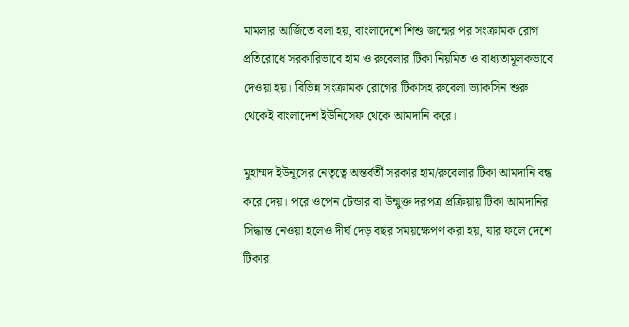মামলার আর্জিতে বলা হয়, বাংলাদেশে শিশু জন্মের পর সংক্রামক রোগ প্রতিরোধে সরকারিভাবে হাম ও রুবেলার টিকা নিয়মিত ও বাধ্যতামূলকভাবে দেওয়া হয়। বিভিন্ন সংক্রামক রোগের টিকাসহ রুবেলা ভ্যাকসিন শুরু থেকেই বাংলাদেশ ইউনিসেফ থেকে আমদানি করে।

মুহাম্মদ ইউনূসের নেতৃত্বে অন্তর্বর্তী সরকার হাম/রুবেলার টিকা আমদানি বন্ধ করে দেয়। পরে ওপেন টেন্ডার বা উন্মুক্ত দরপত্র প্রক্রিয়ায় টিকা আমদানির সিদ্ধান্ত নেওয়া হলেও দীর্ঘ দেড় বছর সময়ক্ষেপণ করা হয়, যার ফলে দেশে টিকার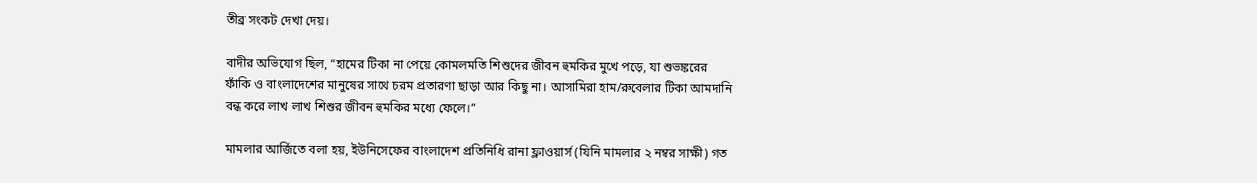তীব্র সংকট দেখা দেয়।

বাদীর অভিযোগ ছিল, “হামের টিকা না পেয়ে কোমলমতি শিশুদের জীবন হুমকির মুখে পড়ে, যা শুভঙ্করের ফাঁকি ও বাংলাদেশের মানুষের সাথে চরম প্রতারণা ছাড়া আর কিছু না। আসামিরা হাম/রুবেলার টিকা আমদানি বন্ধ করে লাখ লাখ শিশুর জীবন হুমকির মধ্যে ফেলে।”

মামলার আর্জিতে বলা হয়, ইউনিসেফের বাংলাদেশ প্রতিনিধি রানা ফ্লাওয়ার্স (যিনি মামলার ২ নম্বর সাক্ষী) গত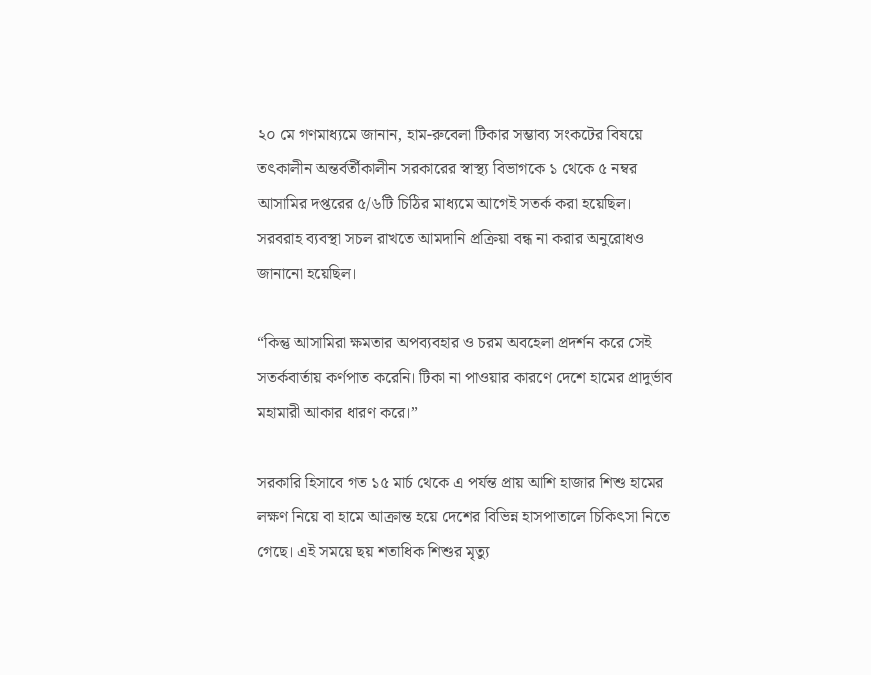২০ মে গণমাধ্যমে জানান, হাম-রুবেলা টিকার সম্ভাব্য সংকটের বিষয়ে তৎকালীন অন্তর্বর্তীকালীন সরকারের স্বাস্থ্য বিভাগকে ১ থেকে ৫ নম্বর আসামির দপ্তরের ৫/৬টি চিঠির মাধ্যমে আগেই সতর্ক করা হয়েছিল। সরবরাহ ব্যবস্থা সচল রাখতে আমদানি প্রক্রিয়া বন্ধ না করার অনুরোধও জানানো হয়েছিল।

“কিন্তু আসামিরা ক্ষমতার অপব্যবহার ও চরম অবহেলা প্রদর্শন করে সেই সতর্কবার্তায় কর্ণপাত করেনি। টিকা না পাওয়ার কারণে দেশে হামের প্রাদুর্ভাব মহামারী আকার ধারণ করে।”

সরকারি হিসাবে গত ১৫ মার্চ থেকে এ পর্যন্ত প্রায় আশি হাজার শিশু হামের লক্ষণ নিয়ে বা হামে আক্রান্ত হয়ে দেশের বিভিন্ন হাসপাতালে চিকিৎসা নিতে গেছে। এই সময়ে ছয় শতাধিক শিশুর মৃত্যু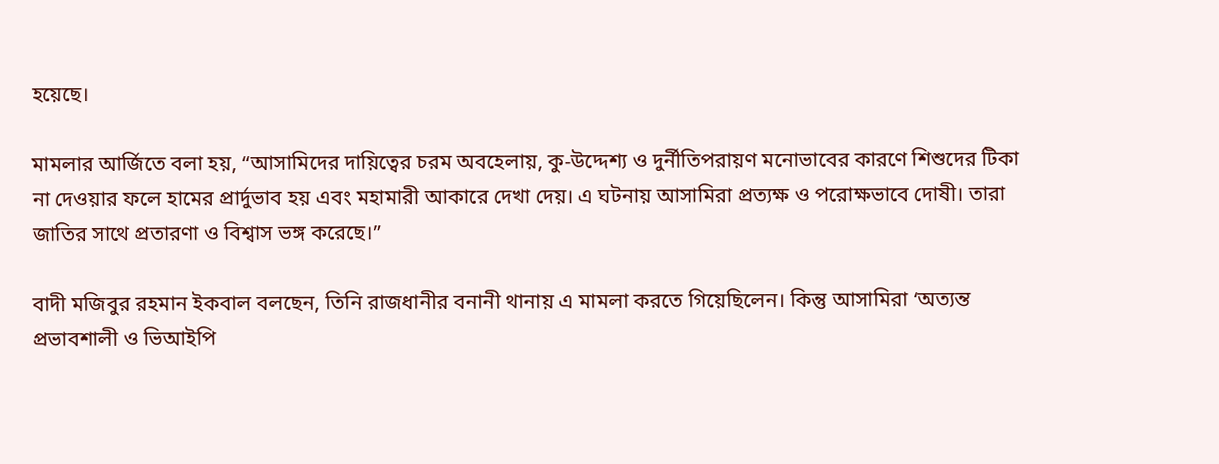হয়েছে।

মামলার আর্জিতে বলা হয়, “আসামিদের দায়িত্বের চরম অবহেলায়, কু-উদ্দেশ্য ও দুর্নীতিপরায়ণ মনোভাবের কারণে শিশুদের টিকা না দেওয়ার ফলে হামের প্রার্দুভাব হয় এবং মহামারী আকারে দেখা দেয়। এ ঘটনায় আসামিরা প্রত্যক্ষ ও পরোক্ষভাবে দোষী। তারা জাতির সাথে প্রতারণা ও বিশ্বাস ভঙ্গ করেছে।”

বাদী মজিবুর রহমান ইকবাল বলছেন, তিনি রাজধানীর বনানী থানায় এ মামলা করতে গিয়েছিলেন। কিন্তু আসামিরা ‘অত্যন্ত প্রভাবশালী ও ভিআইপি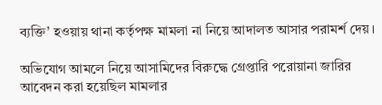ব্যক্তি’ হওয়ায় থানা কর্তৃপক্ষ মামলা না নিয়ে আদালত আসার পরামর্শ দেয়।

অভিযোগ আমলে নিয়ে আসামিদের বিরুদ্ধে গ্রেপ্তারি পরোয়ানা জারির আবেদন করা হয়েছিল মামলার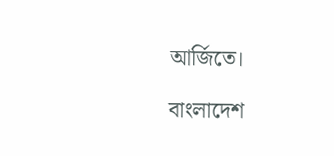আর্জিতে।

বাংলাদেশ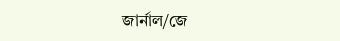জার্নাল/জে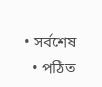• সর্বশেষ
  • পঠিত